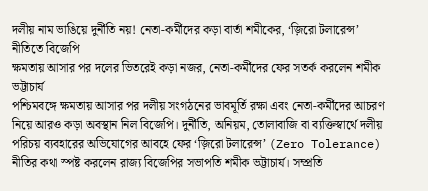দলীয় নাম ভাঙিয়ে দুর্নীতি নয়! নেতা-কর্মীদের কড়া বার্তা শমীকের, ‘জ়িরো টলারেন্স’ নীতিতে বিজেপি
ক্ষমতায় আসার পর দলের ভিতরেই কড়া নজর, নেতা-কর্মীদের ফের সতর্ক করলেন শমীক ভট্টাচার্য
পশ্চিমবঙ্গে ক্ষমতায় আসার পর দলীয় সংগঠনের ভাবমূর্তি রক্ষা এবং নেতা-কর্মীদের আচরণ নিয়ে আরও কড়া অবস্থান নিল বিজেপি। দুর্নীতি, অনিয়ম, তোলাবাজি বা ব্যক্তিস্বার্থে দলীয় পরিচয় ব্যবহারের অভিযোগের আবহে ফের ‘জ়িরো টলারেন্স’ (Zero Tolerance) নীতির কথা স্পষ্ট করলেন রাজ্য বিজেপির সভাপতি শমীক ভট্টাচার্য। সম্প্রতি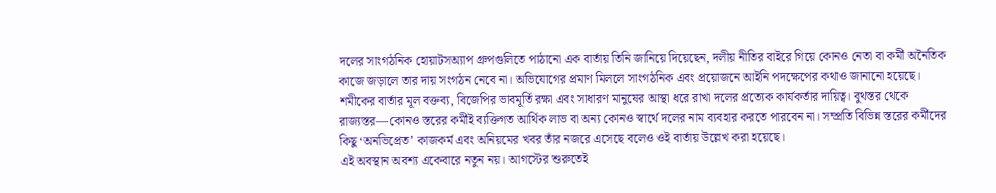দলের সাংগঠনিক হোয়াটসঅ্যাপ গ্রুপগুলিতে পাঠানো এক বার্তায় তিনি জানিয়ে দিয়েছেন, দলীয় নীতির বাইরে গিয়ে কোনও নেতা বা কর্মী অনৈতিক কাজে জড়ালে তার দায় সংগঠন নেবে না। অভিযোগের প্রমাণ মিললে সাংগঠনিক এবং প্রয়োজনে আইনি পদক্ষেপের কথাও জানানো হয়েছে।
শমীকের বার্তার মূল বক্তব্য, বিজেপির ভাবমূর্তি রক্ষা এবং সাধারণ মানুষের আস্থা ধরে রাখা দলের প্রত্যেক কার্যকর্তার দায়িত্ব। বুথস্তর থেকে রাজ্যস্তর—কোনও স্তরের কর্মীই ব্যক্তিগত আর্থিক লাভ বা অন্য কোনও স্বার্থে দলের নাম ব্যবহার করতে পারবেন না। সম্প্রতি বিভিন্ন স্তরের কর্মীদের কিছু ‘অনভিপ্রেত’ কাজকর্ম এবং অনিয়মের খবর তাঁর নজরে এসেছে বলেও ওই বার্তায় উল্লেখ করা হয়েছে।
এই অবস্থান অবশ্য একেবারে নতুন নয়। আগস্টের শুরুতেই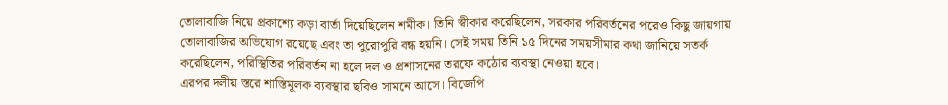তোলাবাজি নিয়ে প্রকাশ্যে কড়া বার্তা দিয়েছিলেন শমীক। তিনি স্বীকার করেছিলেন, সরকার পরিবর্তনের পরেও কিছু জায়গায় তোলাবাজির অভিযোগ রয়েছে এবং তা পুরোপুরি বন্ধ হয়নি। সেই সময় তিনি ১৫ দিনের সময়সীমার কথা জানিয়ে সতর্ক করেছিলেন, পরিস্থিতির পরিবর্তন না হলে দল ও প্রশাসনের তরফে কঠোর ব্যবস্থা নেওয়া হবে।
এরপর দলীয় স্তরে শাস্তিমূলক ব্যবস্থার ছবিও সামনে আসে। বিজেপি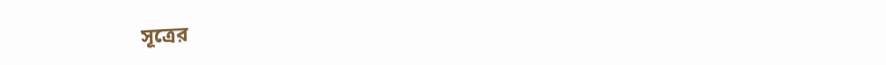সূত্রের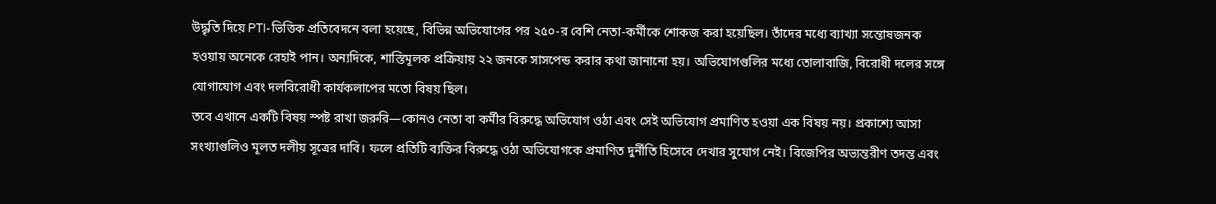উদ্ধৃতি দিয়ে PTI-ভিত্তিক প্রতিবেদনে বলা হয়েছে, বিভিন্ন অভিযোগের পর ২৫০-র বেশি নেতা-কর্মীকে শোকজ করা হয়েছিল। তাঁদের মধ্যে ব্যাখ্যা সন্তোষজনক হওয়ায় অনেকে রেহাই পান। অন্যদিকে, শাস্তিমূলক প্রক্রিয়ায় ২২ জনকে সাসপেন্ড করার কথা জানানো হয়। অভিযোগগুলির মধ্যে তোলাবাজি, বিরোধী দলের সঙ্গে যোগাযোগ এবং দলবিরোধী কার্যকলাপের মতো বিষয় ছিল।
তবে এখানে একটি বিষয় স্পষ্ট রাখা জরুরি—কোনও নেতা বা কর্মীর বিরুদ্ধে অভিযোগ ওঠা এবং সেই অভিযোগ প্রমাণিত হওয়া এক বিষয় নয়। প্রকাশ্যে আসা সংখ্যাগুলিও মূলত দলীয় সূত্রের দাবি। ফলে প্রতিটি ব্যক্তির বিরুদ্ধে ওঠা অভিযোগকে প্রমাণিত দুর্নীতি হিসেবে দেখার সুযোগ নেই। বিজেপির অভ্যন্তরীণ তদন্ত এবং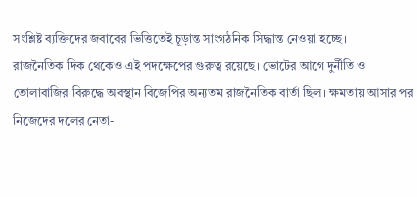সংশ্লিষ্ট ব্যক্তিদের জবাবের ভিত্তিতেই চূড়ান্ত সাংগঠনিক সিদ্ধান্ত নেওয়া হচ্ছে।
রাজনৈতিক দিক থেকেও এই পদক্ষেপের গুরুত্ব রয়েছে। ভোটের আগে দুর্নীতি ও তোলাবাজির বিরুদ্ধে অবস্থান বিজেপির অন্যতম রাজনৈতিক বার্তা ছিল। ক্ষমতায় আসার পর নিজেদের দলের নেতা-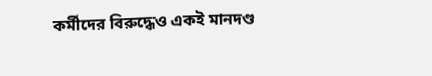কর্মীদের বিরুদ্ধেও একই মানদণ্ড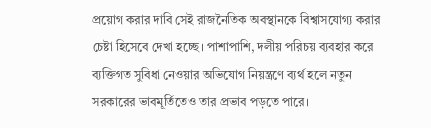প্রয়োগ করার দাবি সেই রাজনৈতিক অবস্থানকে বিশ্বাসযোগ্য করার চেষ্টা হিসেবে দেখা হচ্ছে। পাশাপাশি, দলীয় পরিচয় ব্যবহার করে ব্যক্তিগত সুবিধা নেওয়ার অভিযোগ নিয়ন্ত্রণে ব্যর্থ হলে নতুন সরকারের ভাবমূর্তিতেও তার প্রভাব পড়তে পারে।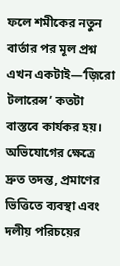ফলে শমীকের নতুন বার্তার পর মূল প্রশ্ন এখন একটাই—‘জ়িরো টলারেন্স’ কতটা বাস্তবে কার্যকর হয়। অভিযোগের ক্ষেত্রে দ্রুত তদন্ত, প্রমাণের ভিত্তিতে ব্যবস্থা এবং দলীয় পরিচয়ের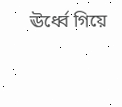ঊর্ধ্বে গিয়ে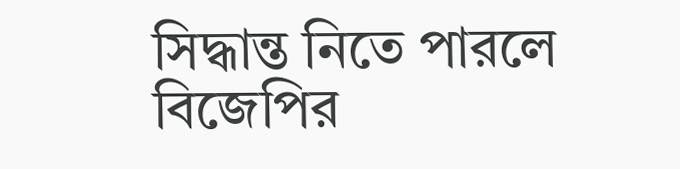সিদ্ধান্ত নিতে পারলে বিজেপির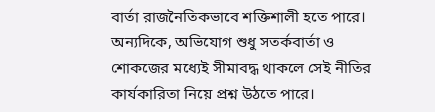বার্তা রাজনৈতিকভাবে শক্তিশালী হতে পারে। অন্যদিকে, অভিযোগ শুধু সতর্কবার্তা ও শোকজের মধ্যেই সীমাবদ্ধ থাকলে সেই নীতির কার্যকারিতা নিয়ে প্রশ্ন উঠতে পারে।